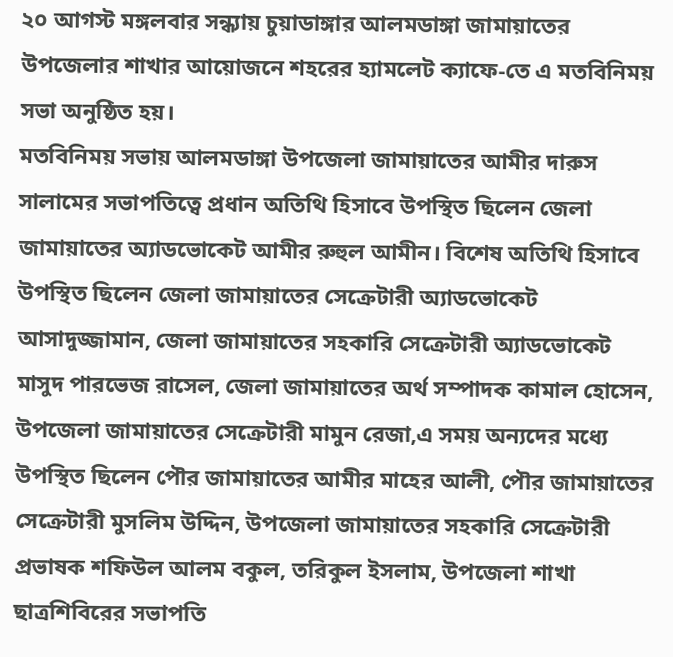২০ আগস্ট মঙ্গলবার সন্ধ্যায় চুয়াডাঙ্গার আলমডাঙ্গা জামায়াতের উপজেলার শাখার আয়োজনে শহরের হ্যামলেট ক্যাফে-তে এ মতবিনিময় সভা অনুষ্ঠিত হয়।
মতবিনিময় সভায় আলমডাঙ্গা উপজেলা জামায়াতের আমীর দারুস সালামের সভাপতিত্বে প্রধান অতিথি হিসাবে উপস্থিত ছিলেন জেলা জামায়াতের অ্যাডভোকেট আমীর রুহুল আমীন। বিশেষ অতিথি হিসাবে উপস্থিত ছিলেন জেলা জামায়াতের সেক্রেটারী অ্যাডভোকেট আসাদুজ্জামান, জেলা জামায়াতের সহকারি সেক্রেটারী অ্যাডভোকেট মাসুদ পারভেজ রাসেল, জেলা জামায়াতের অর্থ সম্পাদক কামাল হোসেন, উপজেলা জামায়াতের সেক্রেটারী মামুন রেজা,এ সময় অন্যদের মধ্যে উপস্থিত ছিলেন পৌর জামায়াতের আমীর মাহের আলী, পৌর জামায়াতের সেক্রেটারী মুসলিম উদ্দিন, উপজেলা জামায়াতের সহকারি সেক্রেটারী প্রভাষক শফিউল আলম বকুল, তরিকুল ইসলাম, উপজেলা শাখা ছাত্রশিবিরের সভাপতি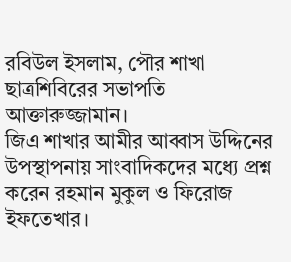রবিউল ইসলাম, পৌর শাখা ছাত্রশিবিরের সভাপতি আক্তারুজ্জামান।
জিএ শাখার আমীর আব্বাস উদ্দিনের উপস্থাপনায় সাংবাদিকদের মধ্যে প্রশ্ন করেন রহমান মুকুল ও ফিরোজ ইফতেখার।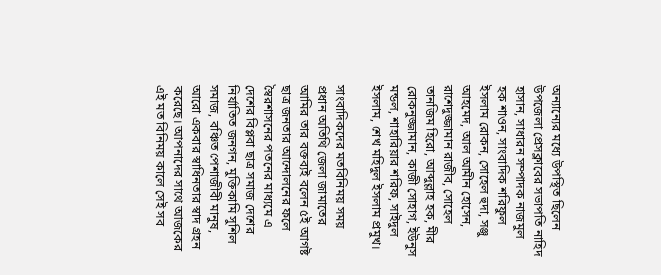অন্যান্যের মধ্যে উপস্থিত ছিলেন উপজেলা প্রেসক্লাবের সভাপতি নাহিদ হাসান, সাধারন সম্পাদক নাজমুল হক শাওন, সাংবাদিক শরিফুল ইসলাম রোকন, সোহেল হুদা, সঞ্জু আহমেদ, আল আমীন হোসেন, রাশেদুজ্জামান রাজীব, সোহেল তানজিম হিরো, আব্দুল্লাহ হক, মীর রোকনুজ্জামান, কাজী সোহাগ, ইউনুস মন্ডল, শাহারিয়ার শরিফ, সাইদুল ইসলাম, শেখ মহিদুল ইসলাম প্রমুখ।

সাংবাদিকদের মতবিনিময় সময় প্রধান অতিথি জেলা জামাতের আমির তার বক্তব্যই বলেন ৫ই আগষ্ট ছাত্র জনতার আন্দোলনের ফলে স্বৈরশাসনের পতনের মাধ্যমে এ দেশের বিপ্লবা ছাত্র সমাজ দেশের নির্যাতিত জনগন, মুক্তিকামি সুশিল সমাজ, বঞ্চিত পেশাজীবী মানুষ, আরো একবার স্বাধিনতার স্বাদ গ্রহন করেছে। আপনাদের সাথে আজকের এই মত বিনিময় কালে সেই সব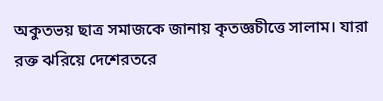অকুতভয় ছাত্র সমাজকে জানায় কৃতজ্ঞচীত্তে সালাম। যারা রক্ত ঝরিয়ে দেশেরতরে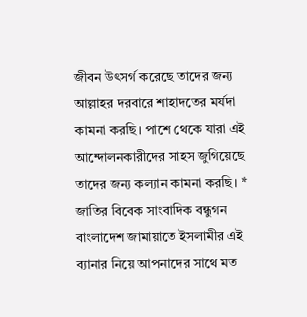জীবন উৎসর্গ করেছে তাদের জন্য আল্লাহর দরবারে শাহাদতের মর্যদা কামনা করছি। পাশে থেকে যারা এই আন্দোলনকারীদের সাহস জুগিয়েছে তাদের জন্য কল্যান কামনা করছি। * জাতির বিবেক সাংবাদিক বন্ধুগন বাংলাদেশ জামায়াতে ইসলামীর এই ব্যানার নিয়ে আপনাদের সাথে মত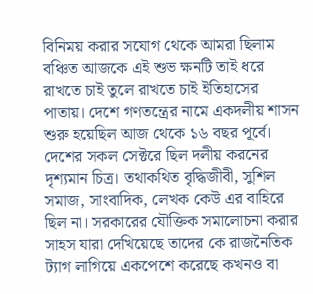বিনিময় করার সযোগ থেকে আমরা ছিলাম বঞ্চিত আজকে এই শুভ ক্ষনটি তাই ধরে রাখতে চাই তুলে রাখতে চাই ইতিহাসের পাতায়। দেশে গণতন্ত্রের নামে একদলীয় শাসন শুরু হয়েছিল আজ থেকে ১৬ বছর পূর্বে। দেশের সকল সেক্টরে ছিল দলীয় করনের দৃশ্যমান চিত্র। তথাকথিত বৃদ্ধিজীবী, সুশিল সমাজ, সাংবাদিক, লেখক কেউ এর বাহিরে ছিল না। সরকারের যৌক্তিক সমালোচনা করার সাহস যারা দেখিয়েছে তাদের কে রাজনৈতিক ট্যাগ লাগিয়ে একপেশে করেছে কখনও বা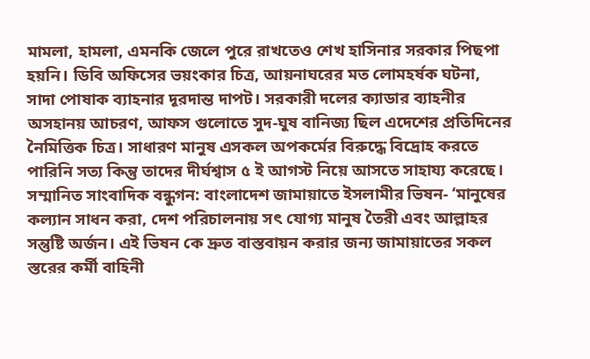মামলা, হামলা, এমনকি জেলে পুরে রাখতেও শেখ হাসিনার সরকার পিছপা হয়নি। ডিবি অফিসের ভয়ংকার চিত্র, আয়নাঘরের মত লোমহর্ষক ঘটনা, সাদা পোষাক ব্যাহনার দূরদান্ত দাপট। সরকারী দলের ক্যাডার ব্যাহনীর অসহানয় আচরণ, আফস গুলোতে সুদ-ঘুষ বানিজ্য ছিল এদেশের প্রতিদিনের নৈমিত্তিক চিত্র। সাধারণ মানুষ এসকল অপকর্মের বিরুদ্ধে বিদ্রোহ করতে পারিনি সত্য কিন্তু তাদের দীর্ঘশ্বাস ৫ ই আগস্ট নিয়ে আসতে সাহায্য করেছে। সম্মানিত সাংবাদিক বন্ধুগন: বাংলাদেশ জামায়াতে ইসলামীর ভিষন- ‘মানুষের কল্যান সাধন করা, দেশ পরিচালনায় সৎ যোগ্য মানুষ তৈরী এবং আল্লাহর সন্তুষ্টি অর্জন। এই ভিষন কে দ্রুত বাস্তবায়ন করার জন্য জামায়াতের সকল স্তরের কর্মী বাহিনী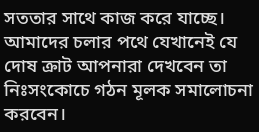সততার সাথে কাজ করে যাচ্ছে। আমাদের চলার পথে যেখানেই যে দোষ ক্রাট আপনারা দেখবেন তা নিঃসংকোচে গঠন মূলক সমালোচনা করবেন।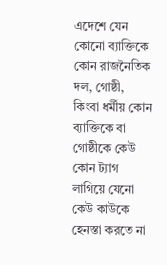এদেশে যেন কোনো ব্যাক্তিকে কোন রাজনৈতিক দল, গোষ্ঠী, কিংবা ধর্মীয় কোন ব্যাক্তিকে বা গোষ্ঠীকে কেউ কোন ট্যাগ লাগিয়ে যেনো কেউ কাউকে হেনস্তা করতে না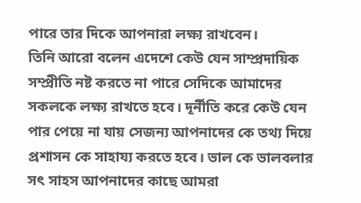পারে তার দিকে আপনারা লক্ষ্য রাখবেন।
তিনি আরো বলেন এদেশে কেউ যেন সাম্প্রদায়িক সম্প্রীতি নষ্ট করতে না পারে সেদিকে আমাদের সকলকে লক্ষ্য রাখতে হবে। দূর্নীতি করে কেউ যেন পার পেয়ে না যায় সেজন্য আপনাদের কে তথ্য দিয়ে প্রশাসন কে সাহায্য করতে হবে। ভাল কে ভালবলার সৎ সাহস আপনাদের কাছে আমরা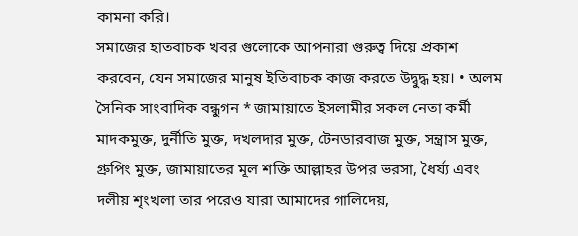কামনা করি।
সমাজের হাতবাচক খবর গুলোকে আপনারা গুরুত্ব দিয়ে প্রকাশ করবেন, যেন সমাজের মানুষ ইতিবাচক কাজ করতে উদ্বুদ্ধ হয়। • অলম সৈনিক সাংবাদিক বন্ধুগন * জামায়াতে ইসলামীর সকল নেতা কর্মী মাদকমুক্ত, দুর্নীতি মুক্ত, দখলদার মুক্ত, টেনডারবাজ মুক্ত, সন্ত্রাস মুক্ত, গ্রুপিং মুক্ত, জামায়াতের মূল শক্তি আল্লাহর উপর ভরসা, ধৈর্য্য এবং দলীয় শৃংখলা তার পরেও যারা আমাদের গালিদেয়,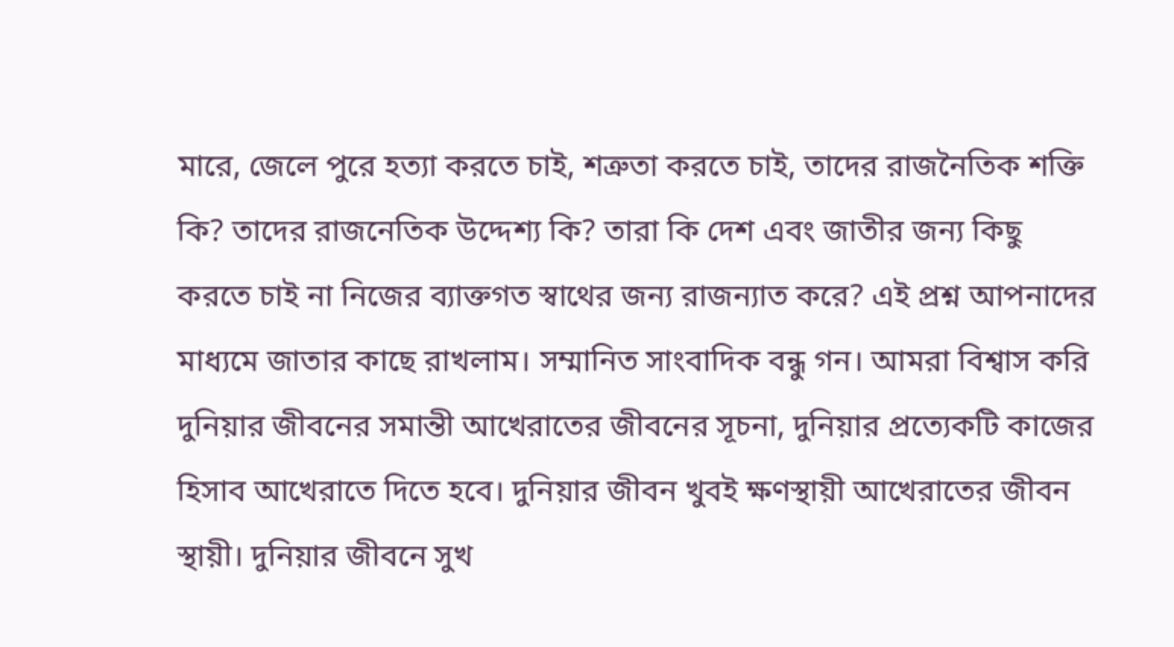মারে, জেলে পুরে হত্যা করতে চাই, শত্রুতা করতে চাই, তাদের রাজনৈতিক শক্তি কি? তাদের রাজনেতিক উদ্দেশ্য কি? তারা কি দেশ এবং জাতীর জন্য কিছু করতে চাই না নিজের ব্যাক্তগত স্বাথের জন্য রাজন্যাত করে? এই প্রশ্ন আপনাদের মাধ্যমে জাতার কাছে রাখলাম। সম্মানিত সাংবাদিক বন্ধু গন। আমরা বিশ্বাস করি দুনিয়ার জীবনের সমান্তী আখেরাতের জীবনের সূচনা, দুনিয়ার প্রত্যেকটি কাজের হিসাব আখেরাতে দিতে হবে। দুনিয়ার জীবন খুবই ক্ষণস্থায়ী আখেরাতের জীবন স্থায়ী। দুনিয়ার জীবনে সুখ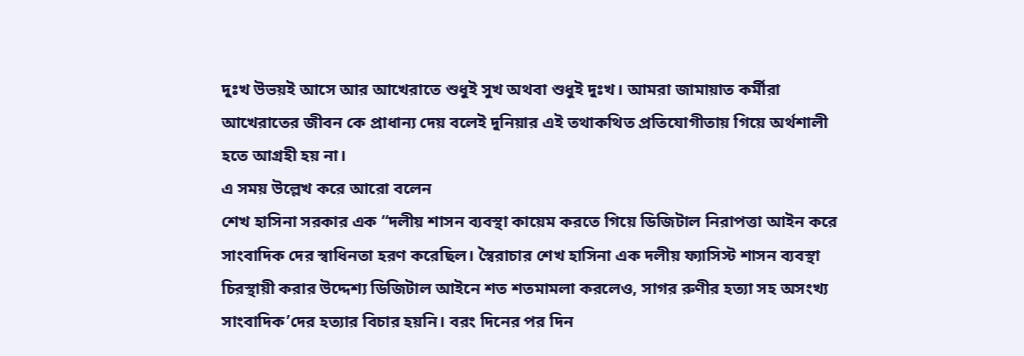দুঃখ উভয়ই আসে আর আখেরাতে শুধুই সুখ অথবা শুধুই দুঃখ। আমরা জামায়াত কর্মীরা আখেরাতের জীবন কে প্রাধান্য দেয় বলেই দুনিয়ার এই তথাকথিত প্রতিযোগীতায় গিয়ে অর্থশালী হতে আগ্রহী হয় না।
এ সময় উল্লেখ করে আরো বলেন
শেখ হাসিনা সরকার এক “দলীয় শাসন ব্যবস্থা কায়েম করতে গিয়ে ডিজিটাল নিরাপত্তা আইন করে সাংবাদিক দের স্বাধিনতা হরণ করেছিল। স্বৈরাচার শেখ হাসিনা এক দলীয় ফ্যাসিস্ট শাসন ব্যবস্থা চিরস্থায়ী করার উদ্দেশ্য ডিজিটাল আইনে শত শতমামলা করলেও, সাগর রুণীর হত্যা সহ অসংখ্য সাংবাদিক’দের হত্যার বিচার হয়নি। বরং দিনের পর দিন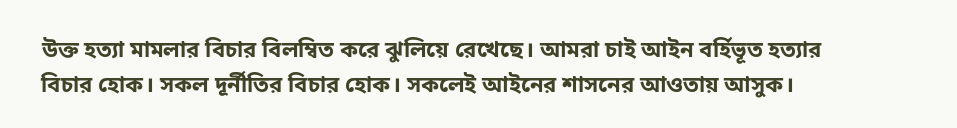উক্ত হত্যা মামলার বিচার বিলম্বিত করে ঝুলিয়ে রেখেছে। আমরা চাই আইন বর্হিভূত হত্যার বিচার হোক। সকল দূর্নীতির বিচার হোক। সকলেই আইনের শাসনের আওতায় আসুক।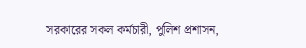সরকারের সকল কর্মচারী, পুলিশ প্রশাসন,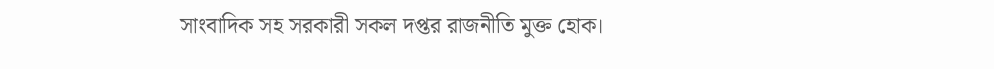সাংবাদিক সহ সরকারী সকল দপ্তর রাজনীতি মুক্ত হোক।